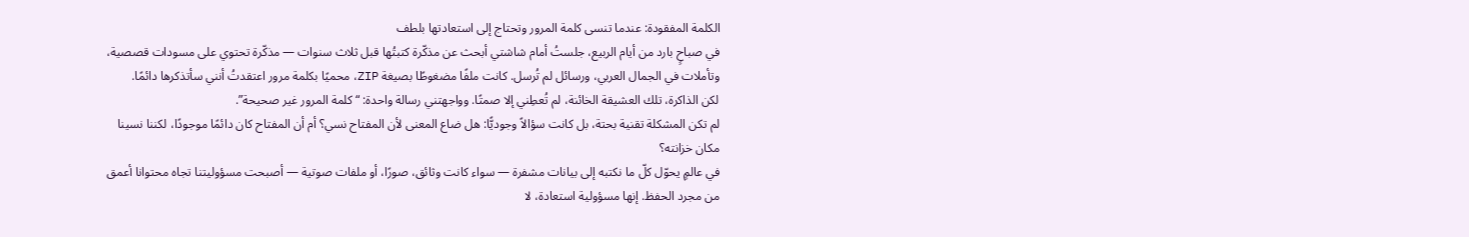الكلمة المفقودة: عندما تنسى كلمة المرور وتحتاج إلى استعادتها بلطف
في صباحٍ بارد من أيام الربيع، جلستُ أمام شاشتي أبحث عن مذكّرة كتبتُها قبل ثلاث سنوات — مذكّرة تحتوي على مسودات قصصية، وتأملات في الجمال العربي، ورسائل لم تُرسل. كانت ملفًا مضغوطًا بصيغة ZIP، محميًا بكلمة مرور اعتقدتُ أنني سأتذكرها دائمًا.
لكن الذاكرة، تلك العشيقة الخائنة، لم تُعطِني إلا صمتًا. وواجهتني رسالة واحدة: “كلمة المرور غير صحيحة”.
لم تكن المشكلة تقنية بحتة، بل كانت سؤالاً وجوديًّا: هل ضاع المعنى لأن المفتاح نسي؟ أم أن المفتاح كان دائمًا موجودًا، لكننا نسينا مكان خزانته؟
في عالمٍ يحوّل كلّ ما نكتبه إلى بيانات مشفرة — سواء كانت وثائق، صورًا، أو ملفات صوتية — أصبحت مسؤوليتنا تجاه محتوانا أعمق من مجرد الحفظ. إنها مسؤولية استعادة، لا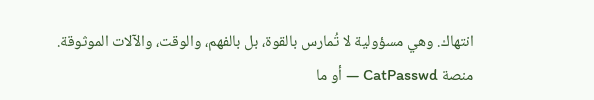انتهاك. وهي مسؤولية لا تُمارس بالقوة، بل بالفهم، والوقت، والآلات الموثوقة.
منصة CatPasswd — أو ما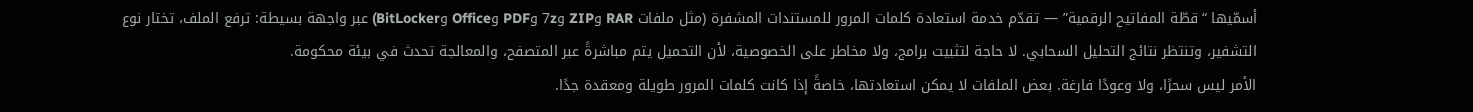أسمّيها “قطّة المفاتيح الرقمية” — تقدّم خدمة استعادة كلمات المرور للمستندات المشفرة (مثل ملفات RAR وZIP و7z وPDF وOffice وBitLocker) عبر واجهة بسيطة: ترفع الملف، تختار نوع التشفير، وتنتظر نتائج التحليل السحابي. لا حاجة لتثبيت برامج، ولا مخاطر على الخصوصية، لأن التحميل يتم مباشرةً عبر المتصفح، والمعالجة تحدث في بيئة محكومة.
الأمر ليس سحرًا، ولا وعودًا فارغة. بعض الملفات لا يمكن استعادتها، خاصةً إذا كانت كلمات المرور طويلة ومعقدة جدًا.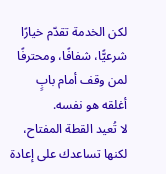لكن الخدمة تقدّم خيارًا شرعيًّا، شفافًا، ومحترفًا لمن وقف أمام بابٍ أغلقه هو نفسه.
لا تُعيد القطة المفتاح، لكنها تساعدك على إعادة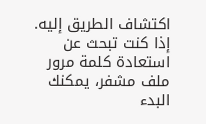اكتشاف الطريق إليه.
إذا كنت تبحث عن استعادة كلمة مرور ملف مشفر، يمكنك البدء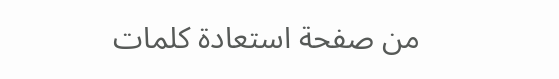من صفحة استعادة كلمات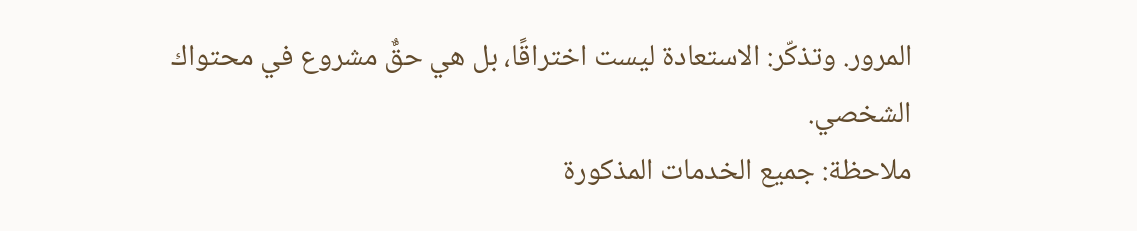المرور. وتذكّر: الاستعادة ليست اختراقًا، بل هي حقٌّ مشروع في محتواك الشخصي.
ملاحظة: جميع الخدمات المذكورة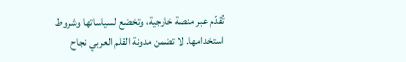تُقدّم عبر منصة خارجية، وتخضع لسياساتها وشروط استخدامها. لا تضمن مدونة القلم العربي نجاح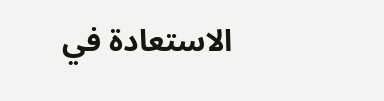الاستعادة في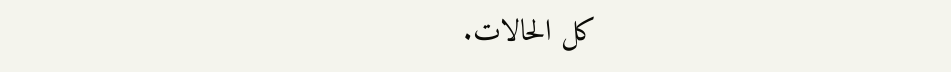كل الحالات.